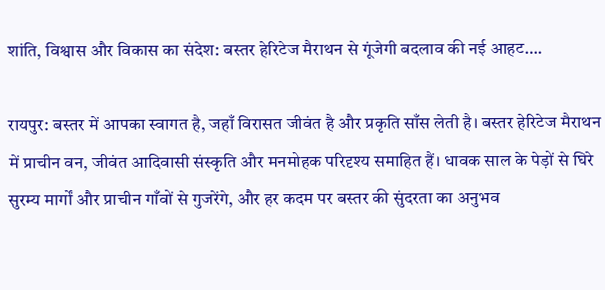शांति, विश्वास और विकास का संदेश: बस्तर हेरिटेज मैराथन से गूंजेगी बदलाव की नई आहट….

रायपुर: बस्तर में आपका स्वागत है, जहाँ विरासत जीवंत है और प्रकृति साँस लेती है। बस्तर हेरिटेज मैराथन में प्राचीन वन, जीवंत आदिवासी संस्कृति और मनमोहक परिदृश्य समाहित हैं। धावक साल के पेड़ों से घिरे सुरम्य मार्गों और प्राचीन गाँवों से गुजरेंगे, और हर कदम पर बस्तर की सुंदरता का अनुभव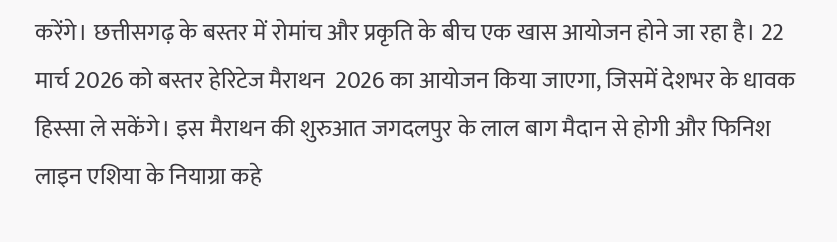करेंगे। छत्तीसगढ़ के बस्तर में रोमांच और प्रकृति के बीच एक खास आयोजन होने जा रहा है। 22 मार्च 2026 को बस्तर हेरिटेज मैराथन  2026 का आयोजन किया जाएगा, जिसमें देशभर के धावक हिस्सा ले सकेंगे। इस मैराथन की शुरुआत जगदलपुर के लाल बाग मैदान से होगी और फिनिश लाइन एशिया के नियाग्रा कहे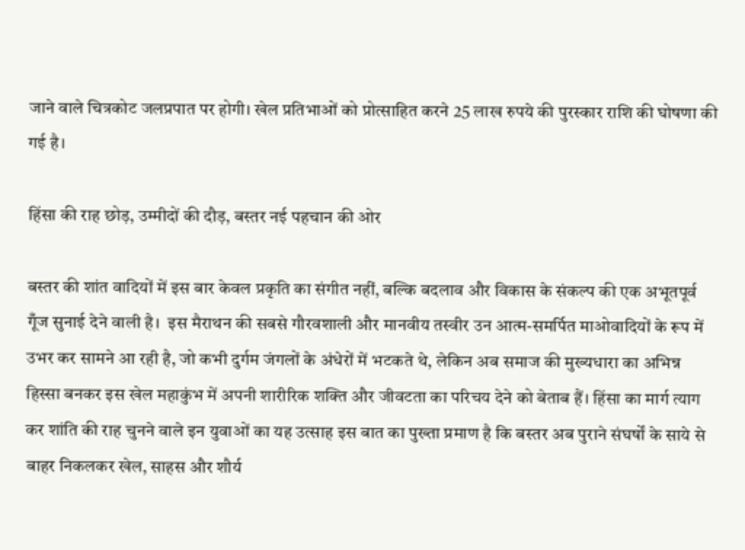जाने वाले चित्रकोट जलप्रपात पर होगी। खेल प्रतिभाओं को प्रोत्साहित करने 25 लाख रुपये की पुरस्कार राशि की घोषणा की गई है।

हिंसा की राह छोड़, उम्मीदों की दौड़, बस्तर नई पहचान की ओर

बस्तर की शांत वादियों में इस बार केवल प्रकृति का संगीत नहीं, बल्कि बदलाव और विकास के संकल्प की एक अभूतपूर्व गूँज सुनाई देने वाली है।  इस मैराथन की सबसे गौरवशाली और मानवीय तस्वीर उन आत्म-समर्पित माओवादियों के रूप में उभर कर सामने आ रही है, जो कभी दुर्गम जंगलों के अंधेरों में भटकते थे, लेकिन अब समाज की मुख्यधारा का अभिन्न हिस्सा बनकर इस खेल महाकुंभ में अपनी शारीरिक शक्ति और जीवटता का परिचय देने को बेताब हैं। हिंसा का मार्ग त्याग कर शांति की राह चुनने वाले इन युवाओं का यह उत्साह इस बात का पुख्ता प्रमाण है कि बस्तर अब पुराने संघर्षों के साये से बाहर निकलकर खेल, साहस और शौर्य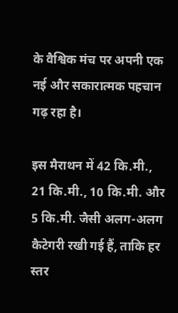के वैश्विक मंच पर अपनी एक नई और सकारात्मक पहचान गढ़ रहा है।

इस मैराथन में 42 कि.मी., 21 कि.मी., 10 कि.मी. और 5 कि.मी. जैसी अलग-अलग कैटेगरी रखी गई हैं, ताकि हर स्तर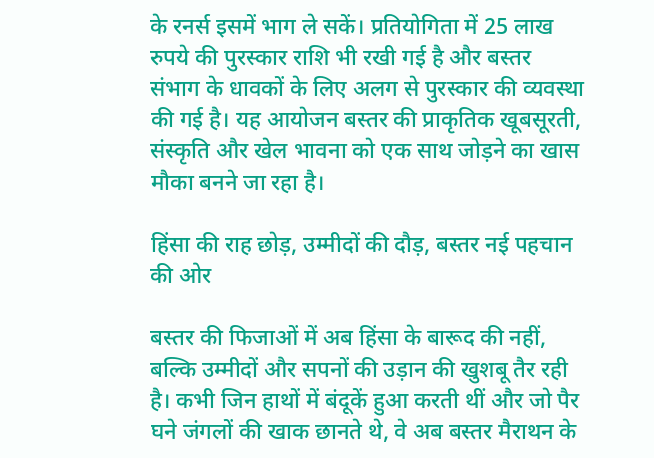के रनर्स इसमें भाग ले सकें। प्रतियोगिता में 25 लाख रुपये की पुरस्कार राशि भी रखी गई है और बस्तर संभाग के धावकों के लिए अलग से पुरस्कार की व्यवस्था की गई है। यह आयोजन बस्तर की प्राकृतिक खूबसूरती, संस्कृति और खेल भावना को एक साथ जोड़ने का खास मौका बनने जा रहा है।

हिंसा की राह छोड़, उम्मीदों की दौड़, बस्तर नई पहचान की ओर

बस्तर की फिजाओं में अब हिंसा के बारूद की नहीं, बल्कि उम्मीदों और सपनों की उड़ान की खुशबू तैर रही है। कभी जिन हाथों में बंदूकें हुआ करती थीं और जो पैर घने जंगलों की खाक छानते थे, वे अब बस्तर मैराथन के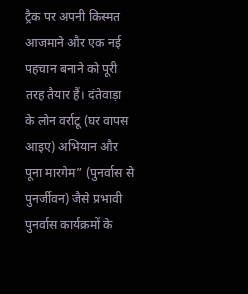ट्रैक पर अपनी किस्मत आजमाने और एक नई पहचान बनाने को पूरी तरह तैयार हैं। दंतेवाड़ा के लोन वर्राटू (घर वापस आइए) अभियान और पूना मारगेम” (पुनर्वास से पुनर्जीवन) जैसे प्रभावी पुनर्वास कार्यक्रमों के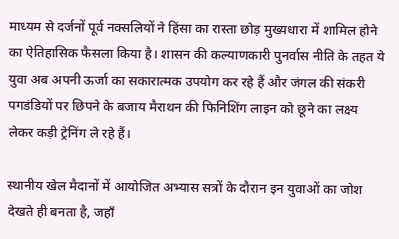माध्यम से दर्जनों पूर्व नक्सलियों ने हिंसा का रास्ता छोड़ मुख्यधारा में शामिल होने का ऐतिहासिक फैसला किया है। शासन की कल्याणकारी पुनर्वास नीति के तहत ये युवा अब अपनी ऊर्जा का सकारात्मक उपयोग कर रहे हैं और जंगल की संकरी पगडंडियों पर छिपने के बजाय मैराथन की फिनिशिंग लाइन को छूने का लक्ष्य लेकर कड़ी ट्रेनिंग ले रहे हैं।

स्थानीय खेल मैदानों में आयोजित अभ्यास सत्रों के दौरान इन युवाओं का जोश देखते ही बनता है, जहाँ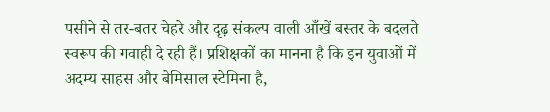पसीने से तर-बतर चेहरे और दृढ़ संकल्प वाली आँखें बस्तर के बदलते स्वरूप की गवाही दे रही हैं। प्रशिक्षकों का मानना है कि इन युवाओं में अदम्य साहस और बेमिसाल स्टेमिना है,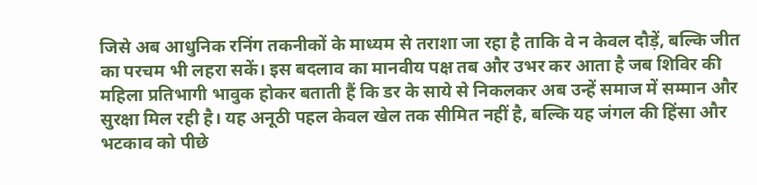जिसे अब आधुनिक रनिंग तकनीकों के माध्यम से तराशा जा रहा है ताकि वे न केवल दौड़ें, बल्कि जीत का परचम भी लहरा सकें। इस बदलाव का मानवीय पक्ष तब और उभर कर आता है जब शिविर की महिला प्रतिभागी भावुक होकर बताती हैं कि डर के साये से निकलकर अब उन्हें समाज में सम्मान और सुरक्षा मिल रही है। यह अनूठी पहल केवल खेल तक सीमित नहीं है, बल्कि यह जंगल की हिंसा और भटकाव को पीछे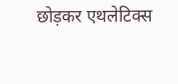छोड़कर एथलेटिक्स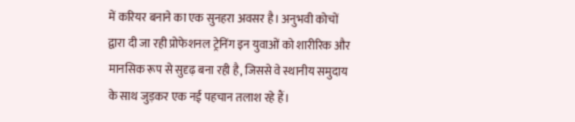में करियर बनाने का एक सुनहरा अवसर है। अनुभवी कोचों द्वारा दी जा रही प्रोफेशनल ट्रेनिंग इन युवाओं को शारीरिक और मानसिक रूप से सुदृढ़ बना रही है, जिससे वे स्थानीय समुदाय के साथ जुड़कर एक नई पहचान तलाश रहे हैं।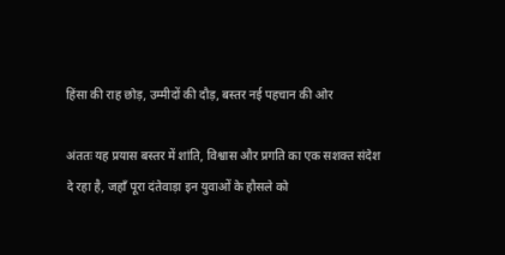हिंसा की राह छोड़, उम्मीदों की दौड़, बस्तर नई पहचान की ओर

अंततः यह प्रयास बस्तर में शांति, विश्वास और प्रगति का एक सशक्त संदेश दे रहा है, जहाँ पूरा दंतेवाड़ा इन युवाओं के हौसले को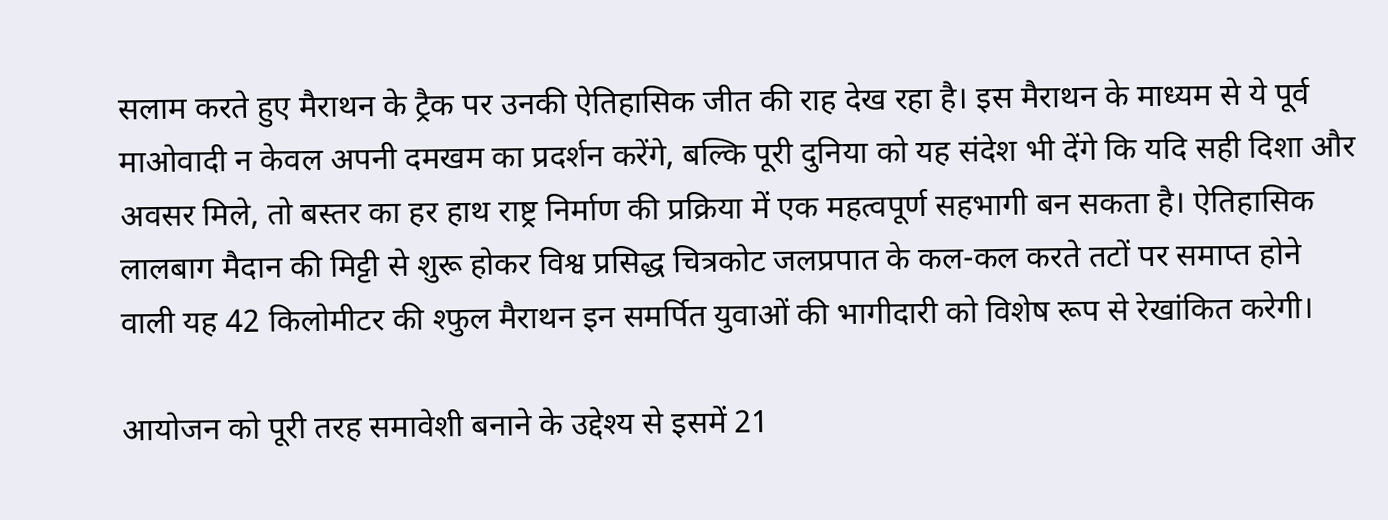सलाम करते हुए मैराथन के ट्रैक पर उनकी ऐतिहासिक जीत की राह देख रहा है। इस मैराथन के माध्यम से ये पूर्व माओवादी न केवल अपनी दमखम का प्रदर्शन करेंगे, बल्कि पूरी दुनिया को यह संदेश भी देंगे कि यदि सही दिशा और अवसर मिले, तो बस्तर का हर हाथ राष्ट्र निर्माण की प्रक्रिया में एक महत्वपूर्ण सहभागी बन सकता है। ऐतिहासिक लालबाग मैदान की मिट्टी से शुरू होकर विश्व प्रसिद्ध चित्रकोट जलप्रपात के कल-कल करते तटों पर समाप्त होने वाली यह 42 किलोमीटर की श्फुल मैराथन इन समर्पित युवाओं की भागीदारी को विशेष रूप से रेखांकित करेगी।

आयोजन को पूरी तरह समावेशी बनाने के उद्देश्य से इसमें 21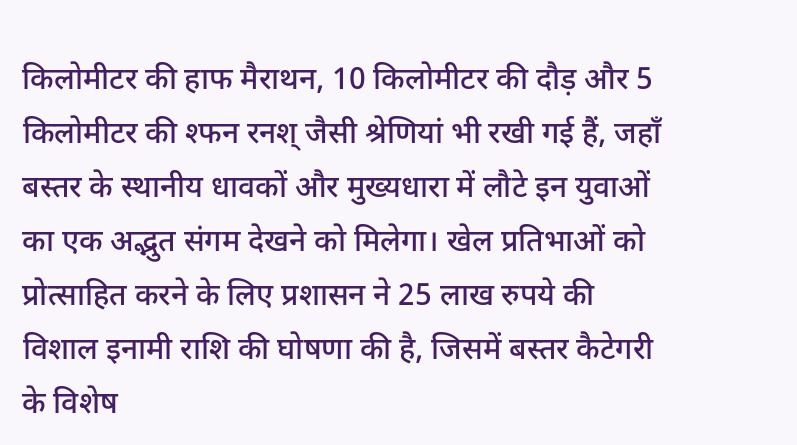किलोमीटर की हाफ मैराथन, 10 किलोमीटर की दौड़ और 5 किलोमीटर की श्फन रनश् जैसी श्रेणियां भी रखी गई हैं, जहाँ बस्तर के स्थानीय धावकों और मुख्यधारा में लौटे इन युवाओं का एक अद्भुत संगम देखने को मिलेगा। खेल प्रतिभाओं को प्रोत्साहित करने के लिए प्रशासन ने 25 लाख रुपये की विशाल इनामी राशि की घोषणा की है, जिसमें बस्तर कैटेगरी के विशेष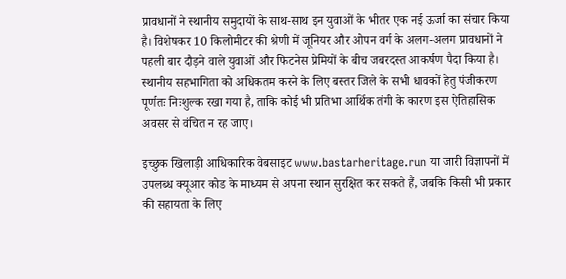प्रावधानों ने स्थानीय समुदायों के साथ-साथ इन युवाओं के भीतर एक नई ऊर्जा का संचार किया है। विशेषकर 10 किलोमीटर की श्रेणी में जूनियर और ओपन वर्ग के अलग-अलग प्रावधानों ने पहली बार दौड़ने वाले युवाओं और फिटनेस प्रेमियों के बीच जबरदस्त आकर्षण पैदा किया है। स्थानीय सहभागिता को अधिकतम करने के लिए बस्तर जिले के सभी धावकों हेतु पंजीकरण पूर्णतः निःशुल्क रखा गया है, ताकि कोई भी प्रतिभा आर्थिक तंगी के कारण इस ऐतिहासिक अवसर से वंचित न रह जाए।

इच्छुक खिलाड़ी आधिकारिक वेबसाइट www.bastarheritage.run या जारी विज्ञापनों में उपलब्ध क्यूआर कोड के माध्यम से अपना स्थान सुरक्षित कर सकते हैं, जबकि किसी भी प्रकार की सहायता के लिए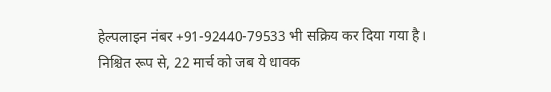हेल्पलाइन नंबर +91-92440-79533 भी सक्रिय कर दिया गया है। निश्चित रूप से, 22 मार्च को जब ये धावक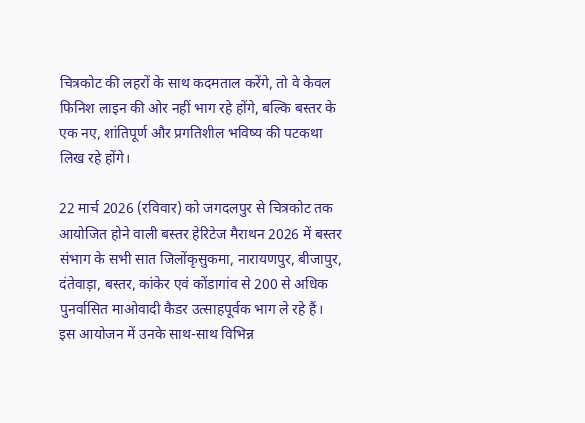चित्रकोट की लहरों के साथ कदमताल करेंगे, तो वे केवल फिनिश लाइन की ओर नहीं भाग रहे होंगे, बल्कि बस्तर के एक नए, शांतिपूर्ण और प्रगतिशील भविष्य की पटकथा लिख रहे होंगे।

22 मार्च 2026 (रविवार) को जगदलपुर से चित्रकोट तक आयोजित होने वाली बस्तर हेरिटेज मैराथन 2026 में बस्तर संभाग के सभी सात जिलोंकृसुकमा, नारायणपुर, बीजापुर, दंतेवाड़ा, बस्तर, कांकेर एवं कोंडागांव से 200 से अधिक पुनर्वासित माओवादी कैडर उत्साहपूर्वक भाग ले रहे हैं। इस आयोजन में उनके साथ-साथ विभिन्न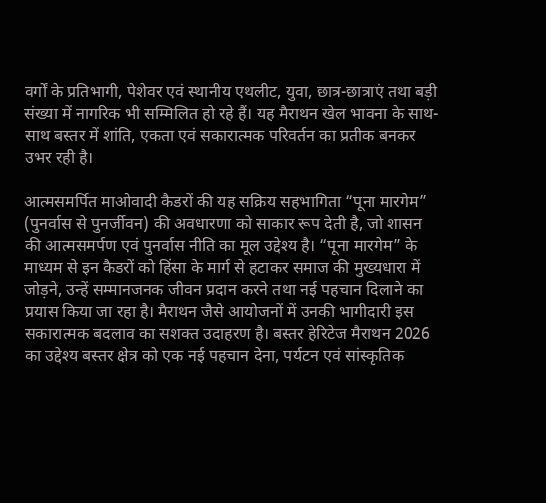वर्गों के प्रतिभागी, पेशेवर एवं स्थानीय एथलीट, युवा, छात्र-छात्राएं तथा बड़ी संख्या में नागरिक भी सम्मिलित हो रहे हैं। यह मैराथन खेल भावना के साथ-साथ बस्तर में शांति, एकता एवं सकारात्मक परिवर्तन का प्रतीक बनकर उभर रही है।

आत्मसमर्पित माओवादी कैडरों की यह सक्रिय सहभागिता “पूना मारगेम” (पुनर्वास से पुनर्जीवन) की अवधारणा को साकार रूप देती है, जो शासन की आत्मसमर्पण एवं पुनर्वास नीति का मूल उद्देश्य है। “पूना मारगेम” के माध्यम से इन कैडरों को हिंसा के मार्ग से हटाकर समाज की मुख्यधारा में जोड़ने, उन्हें सम्मानजनक जीवन प्रदान करने तथा नई पहचान दिलाने का प्रयास किया जा रहा है। मैराथन जैसे आयोजनों में उनकी भागीदारी इस सकारात्मक बदलाव का सशक्त उदाहरण है। बस्तर हेरिटेज मैराथन 2026 का उद्देश्य बस्तर क्षेत्र को एक नई पहचान देना, पर्यटन एवं सांस्कृतिक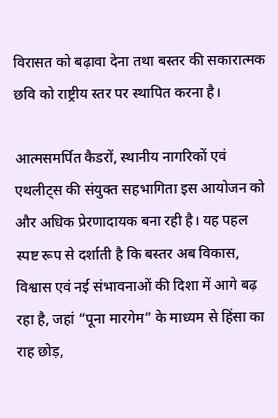विरासत को बढ़ावा देना तथा बस्तर की सकारात्मक छवि को राष्ट्रीय स्तर पर स्थापित करना है।

आत्मसमर्पित कैडरों, स्थानीय नागरिकों एवं एथलीट्स की संयुक्त सहभागिता इस आयोजन को और अधिक प्रेरणादायक बना रही है। यह पहल स्पष्ट रूप से दर्शाती है कि बस्तर अब विकास, विश्वास एवं नई संभावनाओं की दिशा में आगे बढ़ रहा है, जहां “पूना मारगेम” के माध्यम से हिंसा का राह छोड़,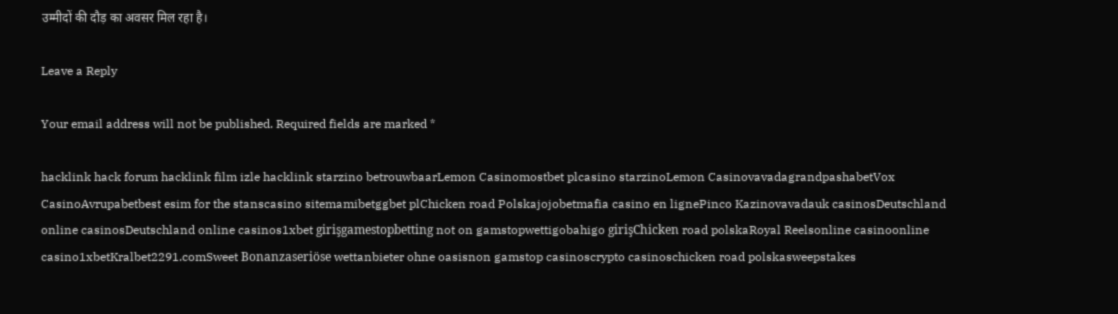उम्मीदों की दौड़ का अवसर मिल रहा है।

Leave a Reply

Your email address will not be published. Required fields are marked *

hacklink hack forum hacklink film izle hacklink starzino betrouwbaarLemon Casinomostbet plcasino starzinoLemon CasinovavadagrandpashabetVox CasinoAvrupabetbest esim for the stanscasino sitemamibetggbet plChicken road Polskajojobetmafia casino en lignePinco Kazinovavadauk casinosDeutschland online casinosDeutschland online casinos1xbet girişgamestopbetting not on gamstopwettigobahigo girişChicken road polskaRoyal Reelsonline casinoonline casino1xbetKralbet2291.comSweet Bonanzaseriöse wettanbieter ohne oasisnon gamstop casinoscrypto casinoschicken road polskasweepstakes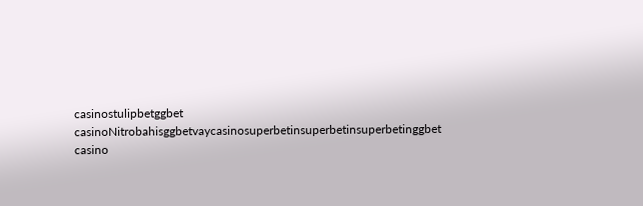casinostulipbetggbet casinoNitrobahisggbetvaycasinosuperbetinsuperbetinsuperbetinggbet casino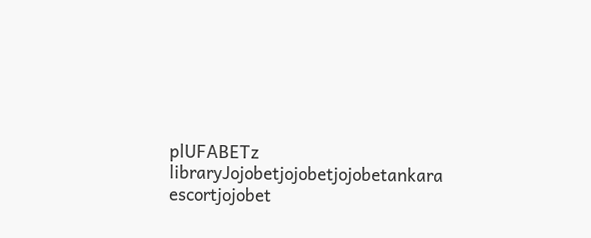plUFABETz libraryJojobetjojobetjojobetankara escortjojobet